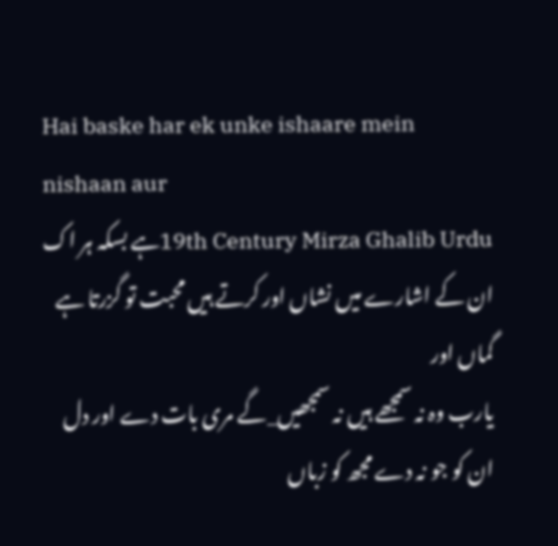Hai baske har ek unke ishaare mein nishaan aur
19th Century Mirza Ghalib Urduہے بسکہ ہر اک ان کے اشارے میں نشاں اور کرتے ہیں محبت تو گزرتا ہے گماں اور
یارب وہ نہ سمجھے ہیں نہ سمجھیں_گے مری بات دے اور دل ان کو جو نہ دے مجھ کو زباں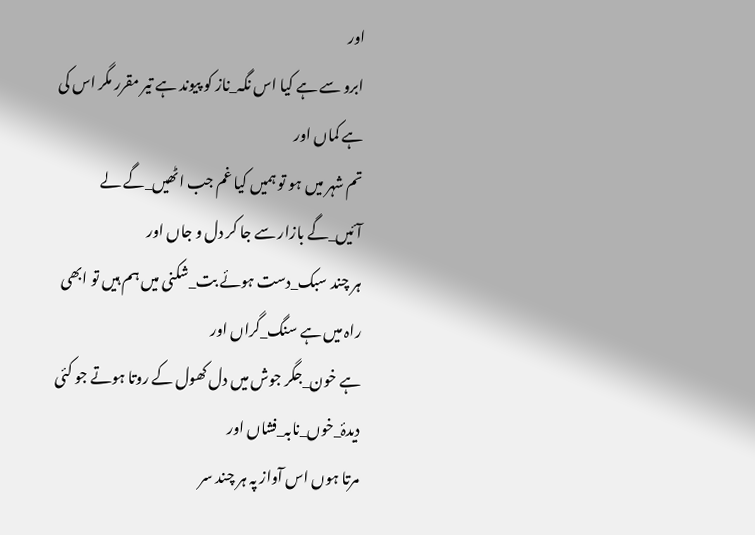اور
ابرو سے ہے کیا اس نگہ_ناز کو پیوند ہے تیر مقرر مگر اس کی ہے کماں اور
تم شہر میں ہو تو ہمیں کیا غم جب اٹھیں_گے لے آئیں_گے بازار سے جا کر دل و جاں اور
ہر چند سبک_دست ہوئے بت_شکنی میں ہم ہیں تو ابھی راہ میں ہے سنگ_گراں اور
ہے خون_جگر جوش میں دل کھول کے روتا ہوتے جو کئی دیدۂ_خوں_نابہ_فشاں اور
مرتا ہوں اس آواز پہ ہر چند سر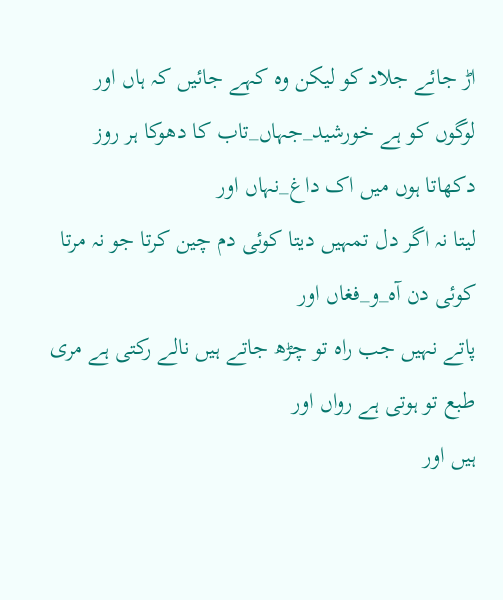اڑ جائے جلاد کو لیکن وہ کہے جائیں کہ ہاں اور
لوگوں کو ہے خورشید_جہاں_تاب کا دھوکا ہر روز دکھاتا ہوں میں اک داغ_نہاں اور
لیتا نہ اگر دل تمہیں دیتا کوئی دم چین کرتا جو نہ مرتا کوئی دن آہ_و_فغاں اور
پاتے نہیں جب راہ تو چڑھ جاتے ہیں نالے رکتی ہے مری طبع تو ہوتی ہے رواں اور
ہیں اور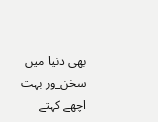بھی دنیا میں سخن_ور بہت اچھے کہتے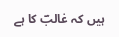ہیں کہ غالبؔ کا ہے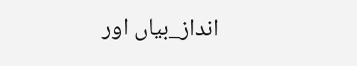انداز_بیاں اور